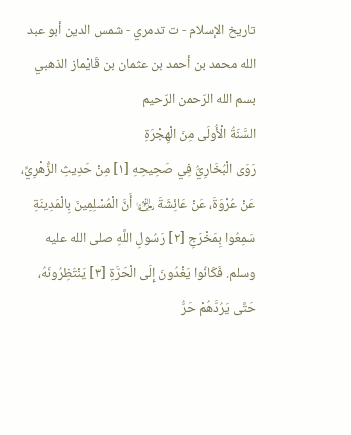تاريخ الإسلام - ت تدمري - شمس الدين أبو عبد الله محمد بن أحمد بن عثمان بن قَايْماز الذهبي
بسم الله الرّحمن الرّحيم
السَّنَةُ الْأُولَى مِنَ الْهِجْرَةِ
رَوَى الْبُخَارِيُّ فِي صَحِيحِهِ [١] مِنْ حَدِيثِ الزُّهْرِيِّ، عَنْ عُرْوَةَ، عَنْ عَائِشَةَ ﵂ أَنَّ الْمُسْلِمِينَ بِالْمَدِينَةِ سَمِعُوا بِمَخْرَجِ [٢] رَسُولِ اللَّهِ صلى الله عليه وسلم. فَكَانُوا يَغْدُونَ إِلَى الْحَرَّةِ [٣] يَنْتَظِرُونَهُ، حَتَّى يَرُدَّهُمْ حَرُّ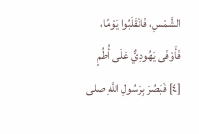الشَّمْسِ، فَانْقَلَبُوا يَوْمًا، فَأَوْفَى يَهُودِيٌّ عَلَى أُطُمٍ [٤] فَبَصُرَ بِرَسُولِ اللَّهِ صلى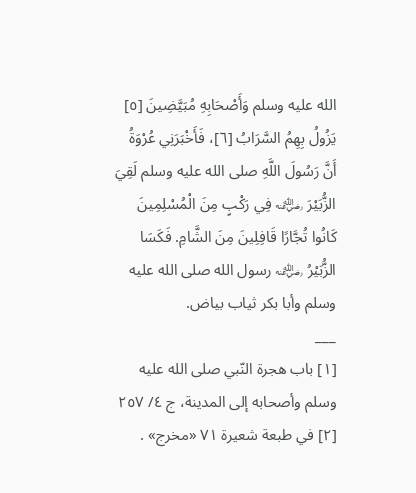الله عليه وسلم وَأَصْحَابِهِ مُبَيَّضِينَ [٥] يَزُولُ بِهِمُ السَّرَابُ [٦]، فَأَخْبَرَنِي عُرْوَةُ أَنَّ رَسُولَ اللَّهِ صلى الله عليه وسلم لَقِيَ الزُّبَيْرَ ﵁ فِي رَكْبٍ مِنَ الْمُسْلِمِينَ كَانُوا تُجَّارًا قَافِلِينَ مِنَ الشَّامِ. فَكَسَا الزُّبَيْرُ ﵁ رسول الله صلى الله عليه وسلم وأبا بكر ثياب بياض.
___
[١] باب هجرة النّبي صلى الله عليه وسلم وأصحابه إلى المدينة، ج ٤/ ٢٥٧
[٢] في طبعة شعيرة ٧١ «مخرج» .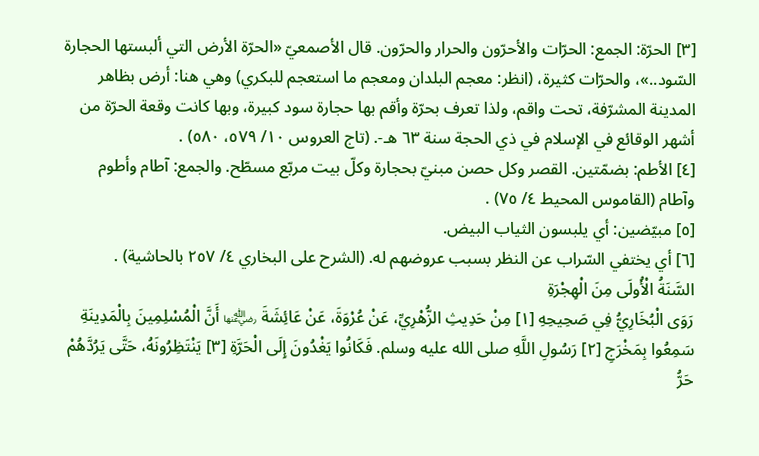[٣] الحرّة: الجمع: الحرّات والأحرّون والحرار والحرّون. قال الأصمعيّ «الحرّة الأرض التي ألبستها الحجارة السّود..»، والحرّات كثيرة، (انظر: معجم البلدان ومعجم ما استعجم للبكري) وهي هنا: أرض بظاهر المدينة المشرّفة، تحت واقم، ولذا تعرف بحرّة وأقم بها حجارة سود كبيرة، وبها كانت وقعة الحرّة من أشهر الوقائع في الإسلام في ذي الحجة سنة ٦٣ هـ-. (تاج العروس ١٠/ ٥٧٩، ٥٨٠) .
[٤] الأطم: بضمّتين. القصر وكل حصن مبنيّ بحجارة وكلّ بيت مربّع مسطّح. والجمع: آطام وأطوم وآطام (القاموس المحيط ٤/ ٧٥) .
[٥] مبيّضين: أي يلبسون الثياب البيض.
[٦] أي يختفي السّراب عن النظر بسبب عروضهم له. (الشرح على البخاري ٤/ ٢٥٧ بالحاشية) .
السَّنَةُ الْأُولَى مِنَ الْهِجْرَةِ
رَوَى الْبُخَارِيُّ فِي صَحِيحِهِ [١] مِنْ حَدِيثِ الزُّهْرِيِّ، عَنْ عُرْوَةَ، عَنْ عَائِشَةَ ﵂ أَنَّ الْمُسْلِمِينَ بِالْمَدِينَةِ سَمِعُوا بِمَخْرَجِ [٢] رَسُولِ اللَّهِ صلى الله عليه وسلم. فَكَانُوا يَغْدُونَ إِلَى الْحَرَّةِ [٣] يَنْتَظِرُونَهُ، حَتَّى يَرُدَّهُمْ حَرُّ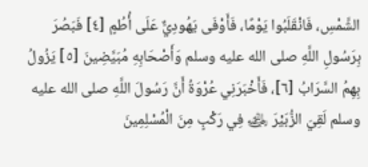الشَّمْسِ، فَانْقَلَبُوا يَوْمًا، فَأَوْفَى يَهُودِيٌّ عَلَى أُطُمٍ [٤] فَبَصُرَ بِرَسُولِ اللَّهِ صلى الله عليه وسلم وَأَصْحَابِهِ مُبَيَّضِينَ [٥] يَزُولُ بِهِمُ السَّرَابُ [٦]، فَأَخْبَرَنِي عُرْوَةُ أَنَّ رَسُولَ اللَّهِ صلى الله عليه وسلم لَقِيَ الزُّبَيْرَ ﵁ فِي رَكْبٍ مِنَ الْمُسْلِمِينَ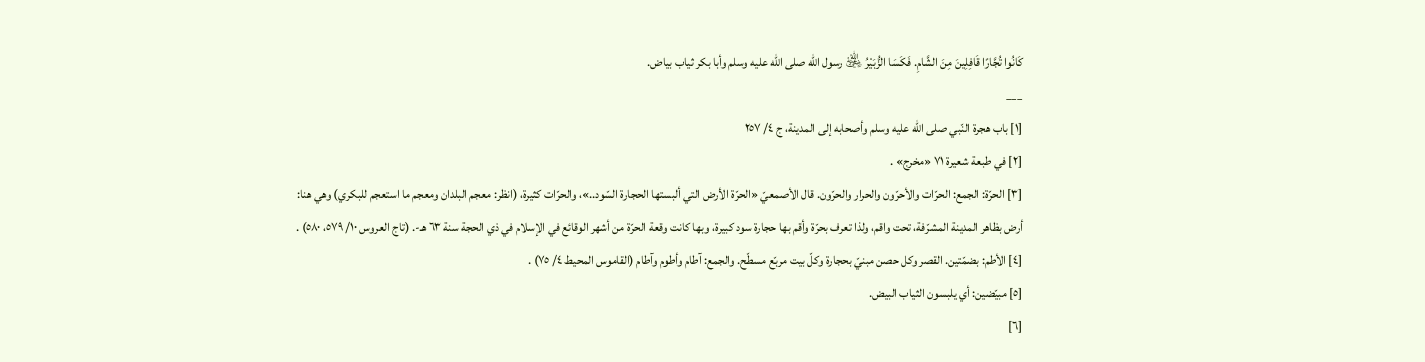كَانُوا تُجَّارًا قَافِلِينَ مِنَ الشَّامِ. فَكَسَا الزُّبَيْرُ ﵁ رسول الله صلى الله عليه وسلم وأبا بكر ثياب بياض.
___
[١] باب هجرة النّبي صلى الله عليه وسلم وأصحابه إلى المدينة، ج ٤/ ٢٥٧
[٢] في طبعة شعيرة ٧١ «مخرج» .
[٣] الحرّة: الجمع: الحرّات والأحرّون والحرار والحرّون. قال الأصمعيّ «الحرّة الأرض التي ألبستها الحجارة السّود..»، والحرّات كثيرة، (انظر: معجم البلدان ومعجم ما استعجم للبكري) وهي هنا: أرض بظاهر المدينة المشرّفة، تحت واقم، ولذا تعرف بحرّة وأقم بها حجارة سود كبيرة، وبها كانت وقعة الحرّة من أشهر الوقائع في الإسلام في ذي الحجة سنة ٦٣ هـ-. (تاج العروس ١٠/ ٥٧٩، ٥٨٠) .
[٤] الأطم: بضمّتين. القصر وكل حصن مبنيّ بحجارة وكلّ بيت مربّع مسطّح. والجمع: آطام وأطوم وآطام (القاموس المحيط ٤/ ٧٥) .
[٥] مبيّضين: أي يلبسون الثياب البيض.
[٦]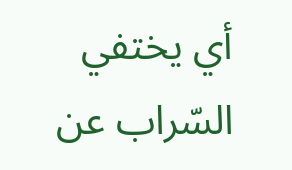أي يختفي السّراب عن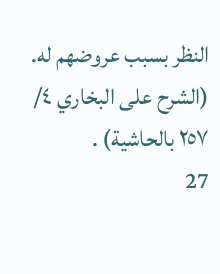النظر بسبب عروضهم له. (الشرح على البخاري ٤/ ٢٥٧ بالحاشية) .
27